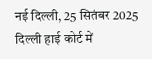नई दिल्ली, 25 सितंबर 2025
दिल्ली हाई कोर्ट में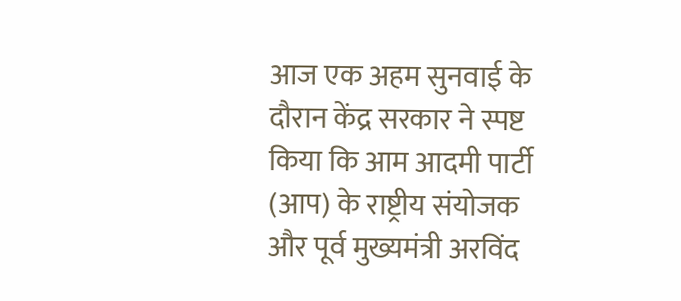आज एक अहम सुनवाई के दौरान केंद्र सरकार ने स्पष्ट किया कि आम आदमी पार्टी (आप) के राष्ट्रीय संयोजक और पूर्व मुख्यमंत्री अरविंद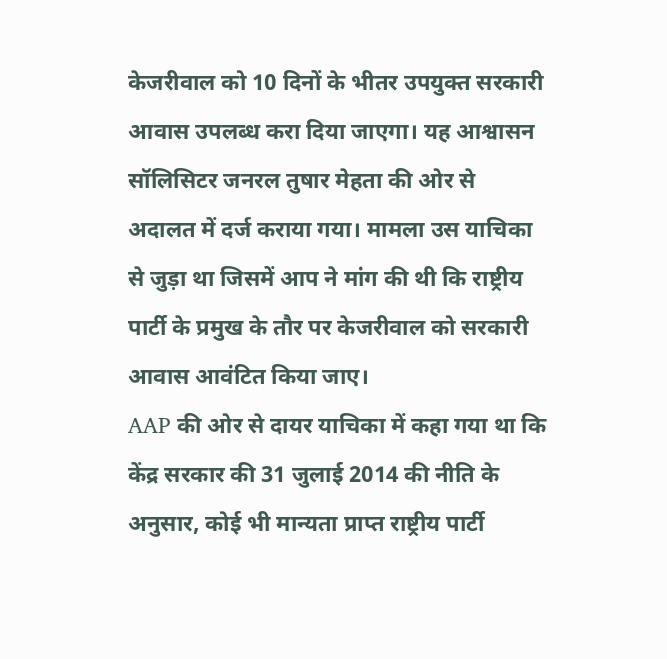केजरीवाल को 10 दिनों के भीतर उपयुक्त सरकारी आवास उपलब्ध करा दिया जाएगा। यह आश्वासन सॉलिसिटर जनरल तुषार मेहता की ओर से अदालत में दर्ज कराया गया। मामला उस याचिका से जुड़ा था जिसमें आप ने मांग की थी कि राष्ट्रीय पार्टी के प्रमुख के तौर पर केजरीवाल को सरकारी आवास आवंटित किया जाए।
AAP की ओर से दायर याचिका में कहा गया था कि केंद्र सरकार की 31 जुलाई 2014 की नीति के अनुसार, कोई भी मान्यता प्राप्त राष्ट्रीय पार्टी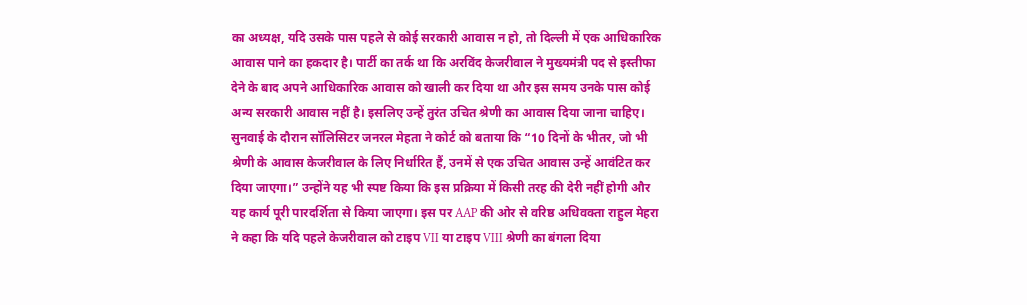का अध्यक्ष, यदि उसके पास पहले से कोई सरकारी आवास न हो, तो दिल्ली में एक आधिकारिक आवास पाने का हकदार है। पार्टी का तर्क था कि अरविंद केजरीवाल ने मुख्यमंत्री पद से इस्तीफा देने के बाद अपने आधिकारिक आवास को खाली कर दिया था और इस समय उनके पास कोई अन्य सरकारी आवास नहीं है। इसलिए उन्हें तुरंत उचित श्रेणी का आवास दिया जाना चाहिए।
सुनवाई के दौरान सॉलिसिटर जनरल मेहता ने कोर्ट को बताया कि “10 दिनों के भीतर, जो भी श्रेणी के आवास केजरीवाल के लिए निर्धारित हैं, उनमें से एक उचित आवास उन्हें आवंटित कर दिया जाएगा।” उन्होंने यह भी स्पष्ट किया कि इस प्रक्रिया में किसी तरह की देरी नहीं होगी और यह कार्य पूरी पारदर्शिता से किया जाएगा। इस पर AAP की ओर से वरिष्ठ अधिवक्ता राहुल मेहरा ने कहा कि यदि पहले केजरीवाल को टाइप VII या टाइप VIII श्रेणी का बंगला दिया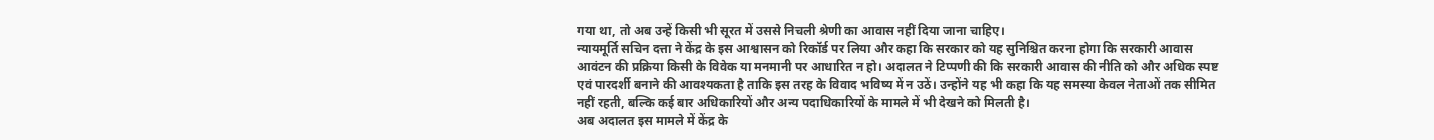गया था, तो अब उन्हें किसी भी सूरत में उससे निचली श्रेणी का आवास नहीं दिया जाना चाहिए।
न्यायमूर्ति सचिन दत्ता ने केंद्र के इस आश्वासन को रिकॉर्ड पर लिया और कहा कि सरकार को यह सुनिश्चित करना होगा कि सरकारी आवास आवंटन की प्रक्रिया किसी के विवेक या मनमानी पर आधारित न हो। अदालत ने टिप्पणी की कि सरकारी आवास की नीति को और अधिक स्पष्ट एवं पारदर्शी बनाने की आवश्यकता है ताकि इस तरह के विवाद भविष्य में न उठें। उन्होंने यह भी कहा कि यह समस्या केवल नेताओं तक सीमित नहीं रहती, बल्कि कई बार अधिकारियों और अन्य पदाधिकारियों के मामले में भी देखने को मिलती है।
अब अदालत इस मामले में केंद्र के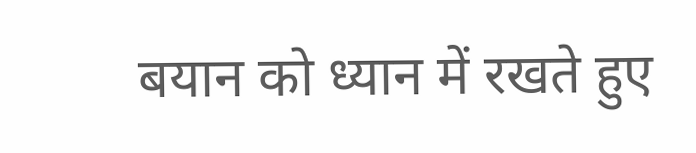बयान को ध्यान में रखते हुए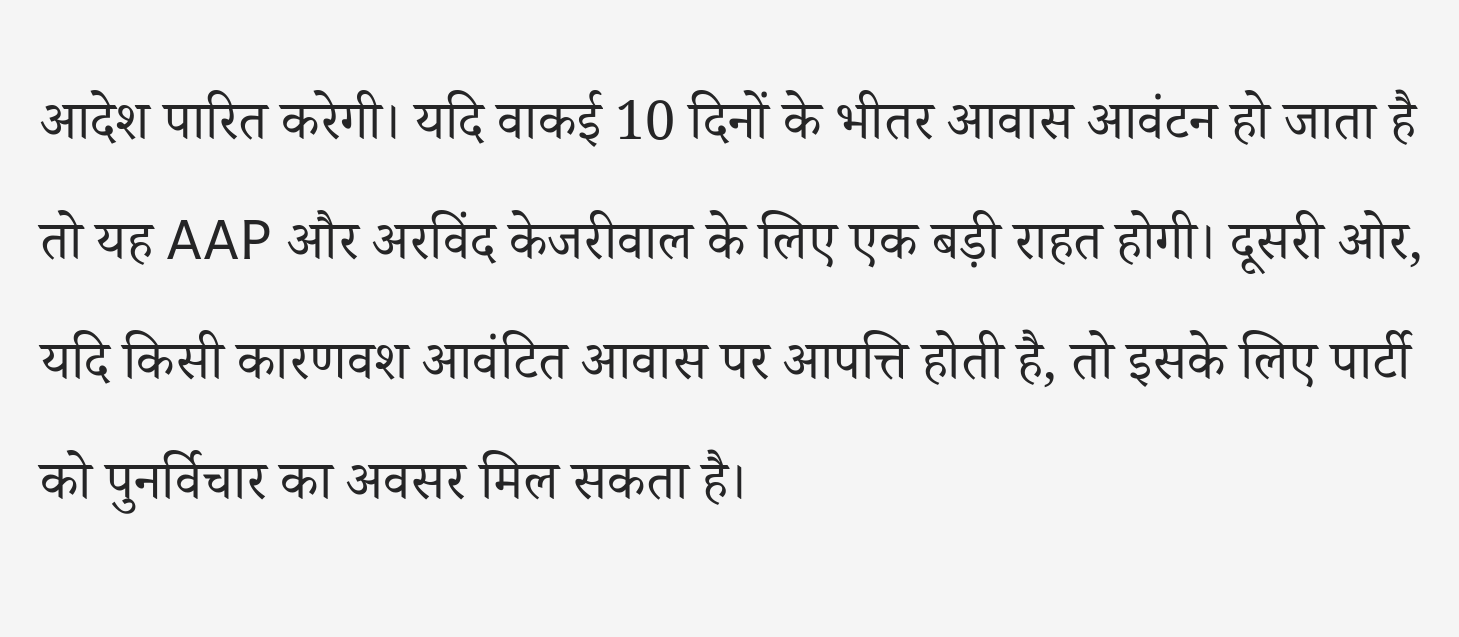आदेश पारित करेगी। यदि वाकई 10 दिनों के भीतर आवास आवंटन हो जाता है तो यह AAP और अरविंद केजरीवाल के लिए एक बड़ी राहत होगी। दूसरी ओर, यदि किसी कारणवश आवंटित आवास पर आपत्ति होती है, तो इसके लिए पार्टी को पुनर्विचार का अवसर मिल सकता है।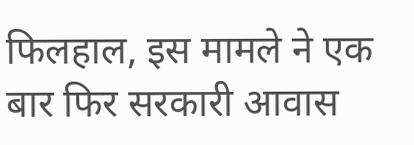फिलहाल, इस मामले ने एक बार फिर सरकारी आवास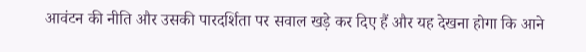आवंटन की नीति और उसकी पारदर्शिता पर सवाल खड़े कर दिए हैं और यह देखना होगा कि आने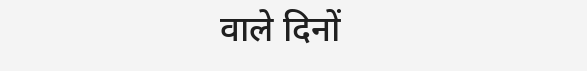वाले दिनों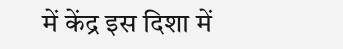में केंद्र इस दिशा में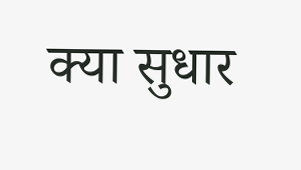क्या सुधार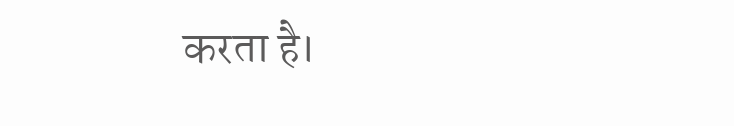करता है।